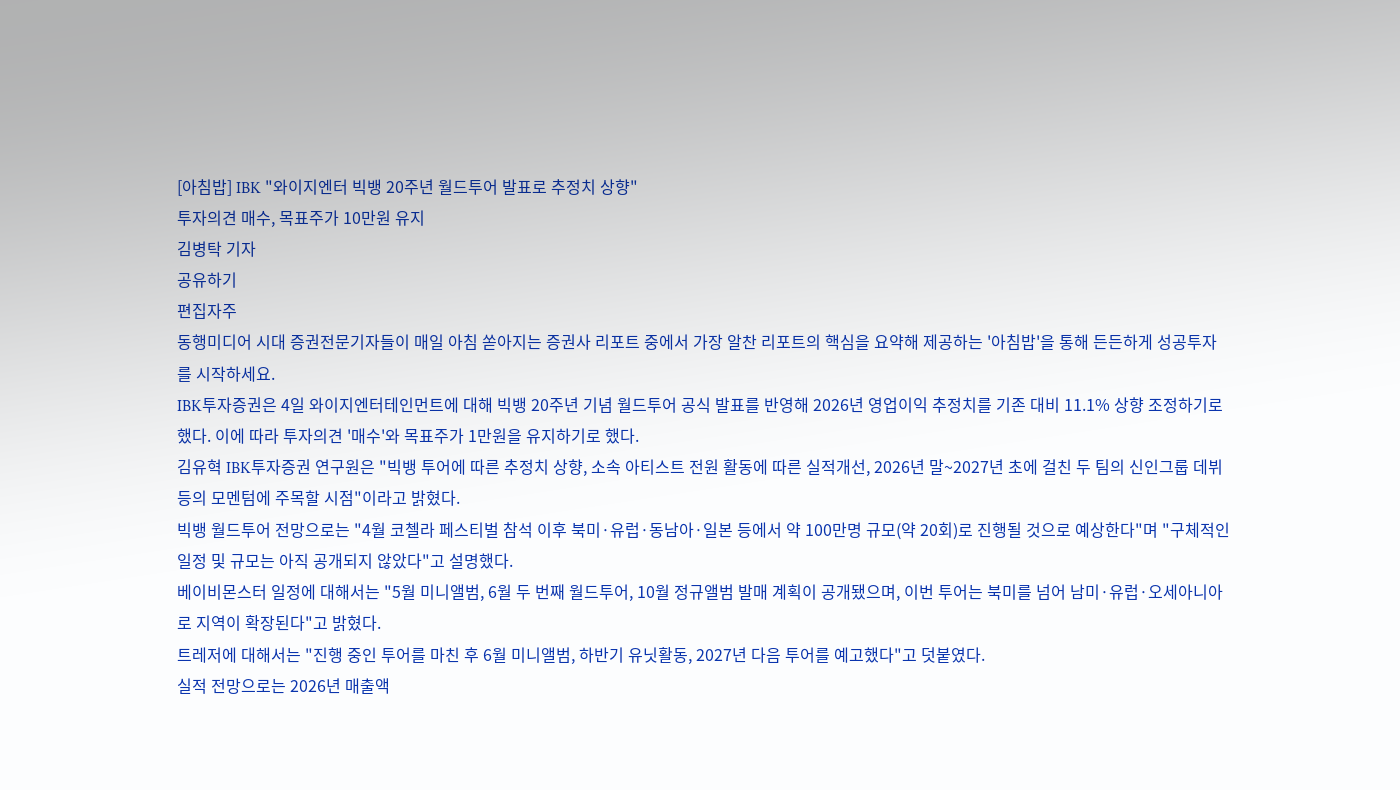[아침밥] IBK "와이지엔터 빅뱅 20주년 월드투어 발표로 추정치 상향"
투자의견 매수, 목표주가 10만원 유지
김병탁 기자
공유하기
편집자주
동행미디어 시대 증권전문기자들이 매일 아침 쏟아지는 증권사 리포트 중에서 가장 알찬 리포트의 핵심을 요약해 제공하는 '아침밥'을 통해 든든하게 성공투자를 시작하세요.
IBK투자증권은 4일 와이지엔터테인먼트에 대해 빅뱅 20주년 기념 월드투어 공식 발표를 반영해 2026년 영업이익 추정치를 기존 대비 11.1% 상향 조정하기로 했다. 이에 따라 투자의견 '매수'와 목표주가 1만원을 유지하기로 했다.
김유혁 IBK투자증권 연구원은 "빅뱅 투어에 따른 추정치 상향, 소속 아티스트 전원 활동에 따른 실적개선, 2026년 말~2027년 초에 걸친 두 팀의 신인그룹 데뷔 등의 모멘텀에 주목할 시점"이라고 밝혔다.
빅뱅 월드투어 전망으로는 "4월 코첼라 페스티벌 참석 이후 북미·유럽·동남아·일본 등에서 약 100만명 규모(약 20회)로 진행될 것으로 예상한다"며 "구체적인 일정 및 규모는 아직 공개되지 않았다"고 설명했다.
베이비몬스터 일정에 대해서는 "5월 미니앨범, 6월 두 번째 월드투어, 10월 정규앨범 발매 계획이 공개됐으며, 이번 투어는 북미를 넘어 남미·유럽·오세아니아로 지역이 확장된다"고 밝혔다.
트레저에 대해서는 "진행 중인 투어를 마친 후 6월 미니앨범, 하반기 유닛활동, 2027년 다음 투어를 예고했다"고 덧붙였다.
실적 전망으로는 2026년 매출액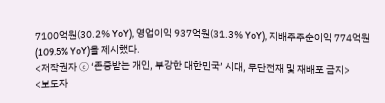7100억원(30.2% YoY), 영업이익 937억원(31.3% YoY), 지배주주순이익 774억원(109.5% YoY)을 제시했다.
<저작권자 ⓒ ‘존중받는 개인, 부강한 대한민국’ 시대, 무단전재 및 재배포 금지>
<보도자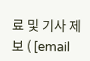료 및 기사 제보 ( [email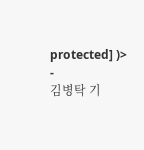protected] )>
-
김병탁 기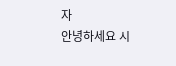자
안녕하세요 시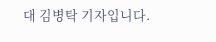대 김병탁 기자입니다.